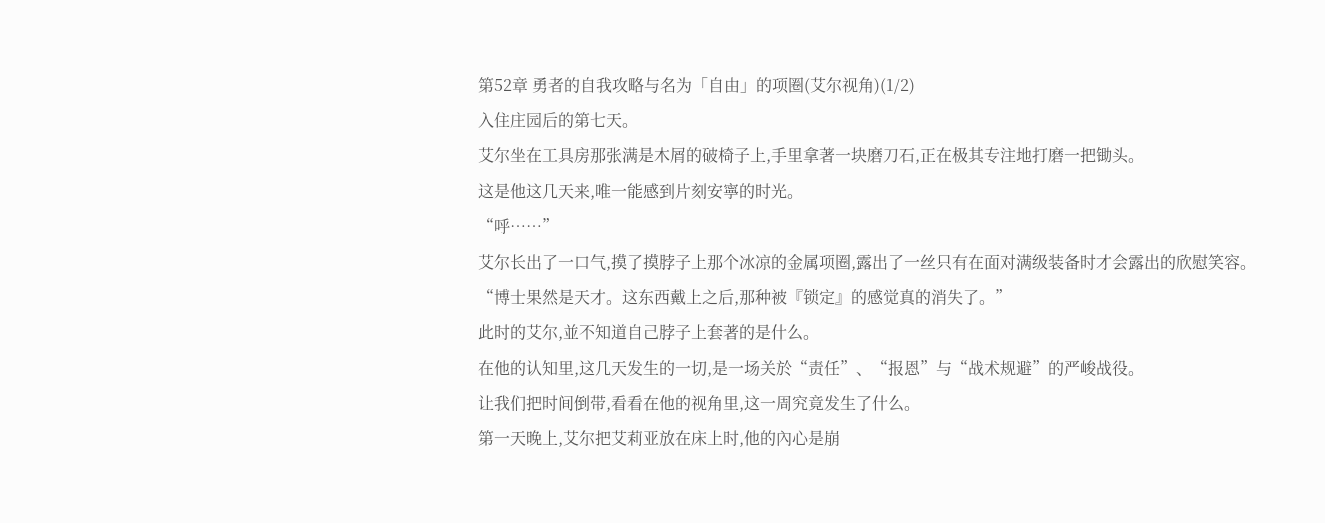第52章 勇者的自我攻略与名为「自由」的项圈(艾尔视角)(1/2)
入住庄园后的第七天。
艾尔坐在工具房那张满是木屑的破椅子上,手里拿著一块磨刀石,正在极其专注地打磨一把锄头。
这是他这几天来,唯一能感到片刻安寧的时光。
“呼……”
艾尔长出了一口气,摸了摸脖子上那个冰凉的金属项圈,露出了一丝只有在面对满级装备时才会露出的欣慰笑容。
“博士果然是天才。这东西戴上之后,那种被『锁定』的感觉真的消失了。”
此时的艾尔,並不知道自己脖子上套著的是什么。
在他的认知里,这几天发生的一切,是一场关於“责任”、“报恩”与“战术规避”的严峻战役。
让我们把时间倒带,看看在他的视角里,这一周究竟发生了什么。
第一天晚上,艾尔把艾莉亚放在床上时,他的內心是崩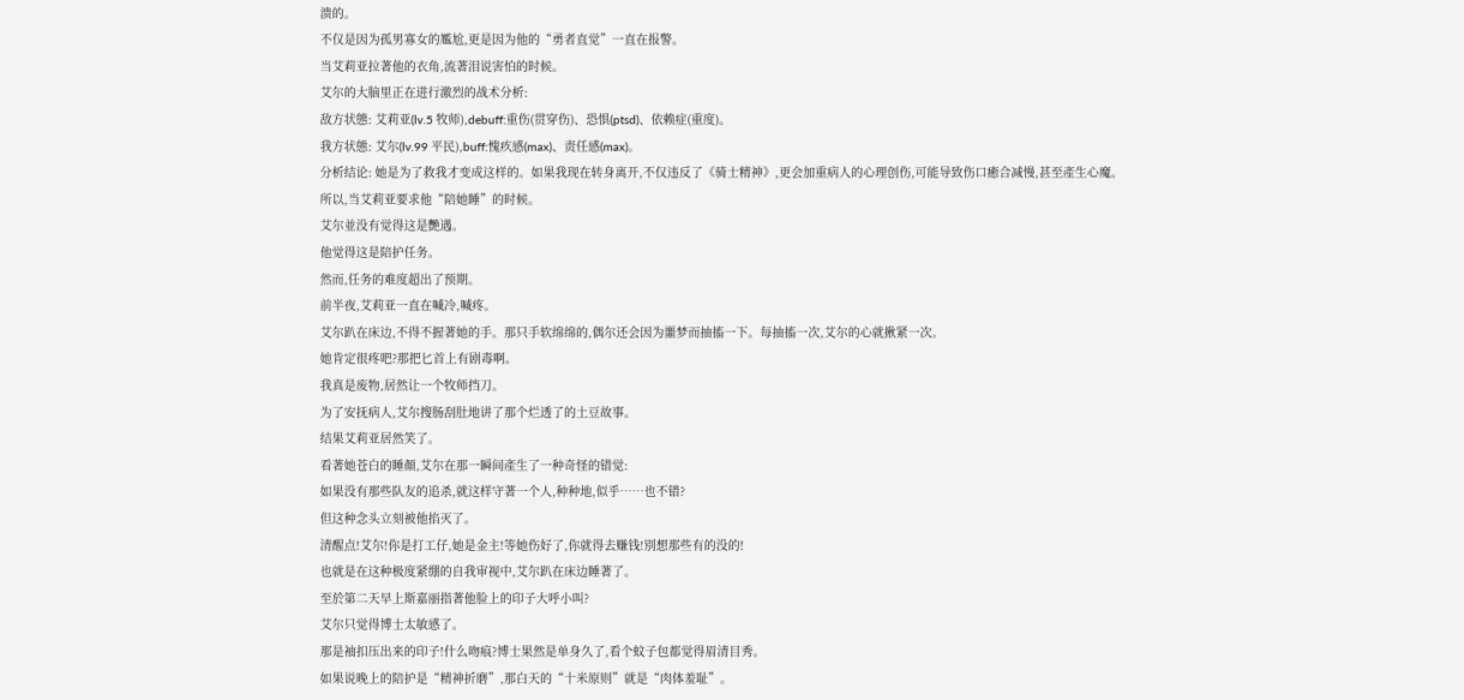溃的。
不仅是因为孤男寡女的尷尬,更是因为他的“勇者直觉”一直在报警。
当艾莉亚拉著他的衣角,流著泪说害怕的时候。
艾尔的大脑里正在进行激烈的战术分析:
敌方状態: 艾莉亚(lv.5 牧师),debuff:重伤(贯穿伤)、恐惧(ptsd)、依赖症(重度)。
我方状態: 艾尔(lv.99 平民),buff:愧疚感(max)、责任感(max)。
分析结论: 她是为了救我才变成这样的。如果我现在转身离开,不仅违反了《骑士精神》,更会加重病人的心理创伤,可能导致伤口癒合减慢,甚至產生心魔。
所以,当艾莉亚要求他“陪她睡”的时候。
艾尔並没有觉得这是艷遇。
他觉得这是陪护任务。
然而,任务的难度超出了预期。
前半夜,艾莉亚一直在喊冷,喊疼。
艾尔趴在床边,不得不握著她的手。那只手软绵绵的,偶尔还会因为噩梦而抽搐一下。每抽搐一次,艾尔的心就揪紧一次。
她肯定很疼吧?那把匕首上有剧毒啊。
我真是废物,居然让一个牧师挡刀。
为了安抚病人,艾尔搜肠刮肚地讲了那个烂透了的土豆故事。
结果艾莉亚居然笑了。
看著她苍白的睡顏,艾尔在那一瞬间產生了一种奇怪的错觉:
如果没有那些队友的追杀,就这样守著一个人,种种地,似乎……也不错?
但这种念头立刻被他掐灭了。
清醒点!艾尔!你是打工仔,她是金主!等她伤好了,你就得去赚钱!別想那些有的没的!
也就是在这种极度紧绷的自我审视中,艾尔趴在床边睡著了。
至於第二天早上斯嘉丽指著他脸上的印子大呼小叫?
艾尔只觉得博士太敏感了。
那是袖扣压出来的印子!什么吻痕?博士果然是单身久了,看个蚊子包都觉得眉清目秀。
如果说晚上的陪护是“精神折磨”,那白天的“十米原则”就是“肉体羞耻”。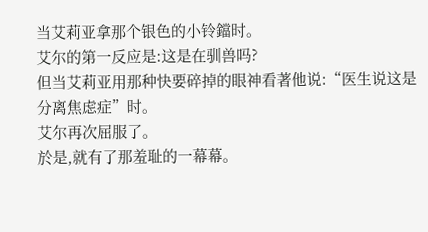当艾莉亚拿那个银色的小铃鐺时。
艾尔的第一反应是:这是在驯兽吗?
但当艾莉亚用那种快要碎掉的眼神看著他说:“医生说这是分离焦虑症”时。
艾尔再次屈服了。
於是,就有了那羞耻的一幕幕。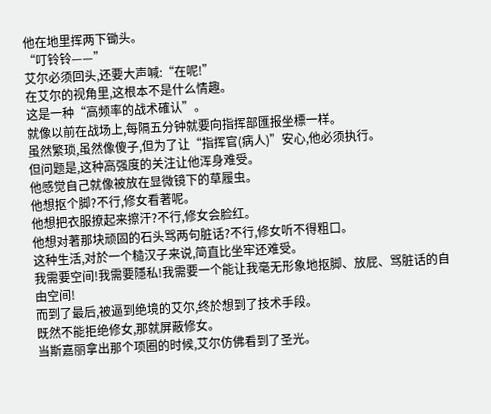他在地里挥两下锄头。
“叮铃铃——”
艾尔必须回头,还要大声喊:“在呢!”
在艾尔的视角里,这根本不是什么情趣。
这是一种“高频率的战术確认”。
就像以前在战场上,每隔五分钟就要向指挥部匯报坐標一样。
虽然繁琐,虽然像傻子,但为了让“指挥官(病人)”安心,他必须执行。
但问题是,这种高强度的关注让他浑身难受。
他感觉自己就像被放在显微镜下的草履虫。
他想抠个脚?不行,修女看著呢。
他想把衣服撩起来擦汗?不行,修女会脸红。
他想对著那块顽固的石头骂两句脏话?不行,修女听不得粗口。
这种生活,对於一个糙汉子来说,简直比坐牢还难受。
我需要空间!我需要隱私!我需要一个能让我毫无形象地抠脚、放屁、骂脏话的自由空间!
而到了最后,被逼到绝境的艾尔,终於想到了技术手段。
既然不能拒绝修女,那就屏蔽修女。
当斯嘉丽拿出那个项圈的时候,艾尔仿佛看到了圣光。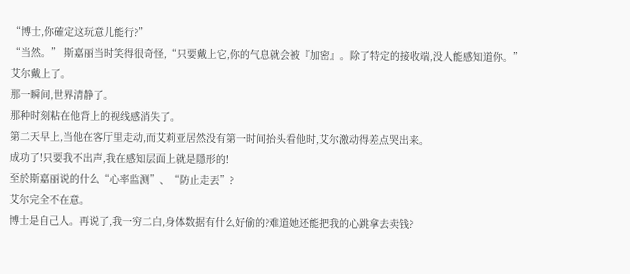“博士,你確定这玩意儿能行?”
“当然。” 斯嘉丽当时笑得很奇怪,“只要戴上它,你的气息就会被『加密』。除了特定的接收端,没人能感知道你。”
艾尔戴上了。
那一瞬间,世界清静了。
那种时刻粘在他背上的视线感消失了。
第二天早上,当他在客厅里走动,而艾莉亚居然没有第一时间抬头看他时,艾尔激动得差点哭出来。
成功了!只要我不出声,我在感知层面上就是隱形的!
至於斯嘉丽说的什么“心率监测”、“防止走丟”?
艾尔完全不在意。
博士是自己人。再说了,我一穷二白,身体数据有什么好偷的?难道她还能把我的心跳拿去卖钱?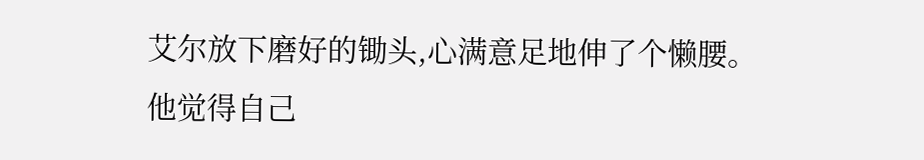艾尔放下磨好的锄头,心满意足地伸了个懒腰。
他觉得自己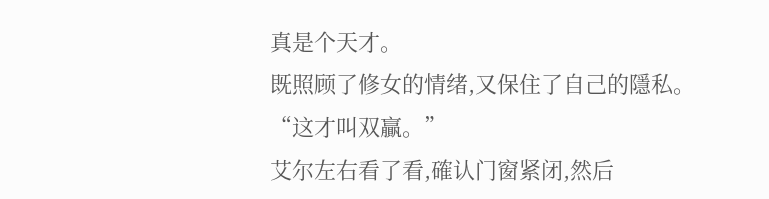真是个天才。
既照顾了修女的情绪,又保住了自己的隱私。
“这才叫双贏。”
艾尔左右看了看,確认门窗紧闭,然后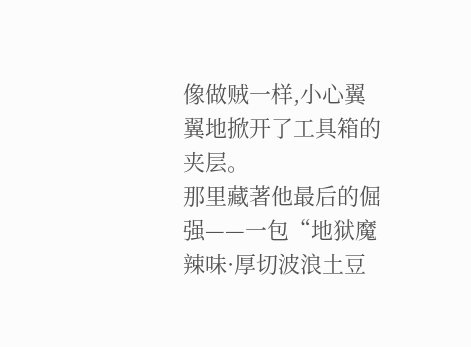像做贼一样,小心翼翼地掀开了工具箱的夹层。
那里藏著他最后的倔强——一包“地狱魔辣味·厚切波浪土豆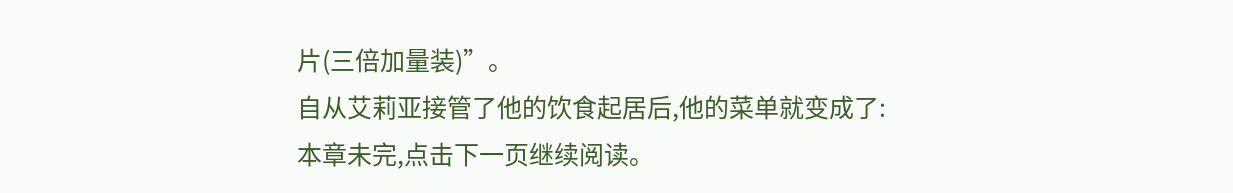片(三倍加量装)”。
自从艾莉亚接管了他的饮食起居后,他的菜单就变成了:
本章未完,点击下一页继续阅读。